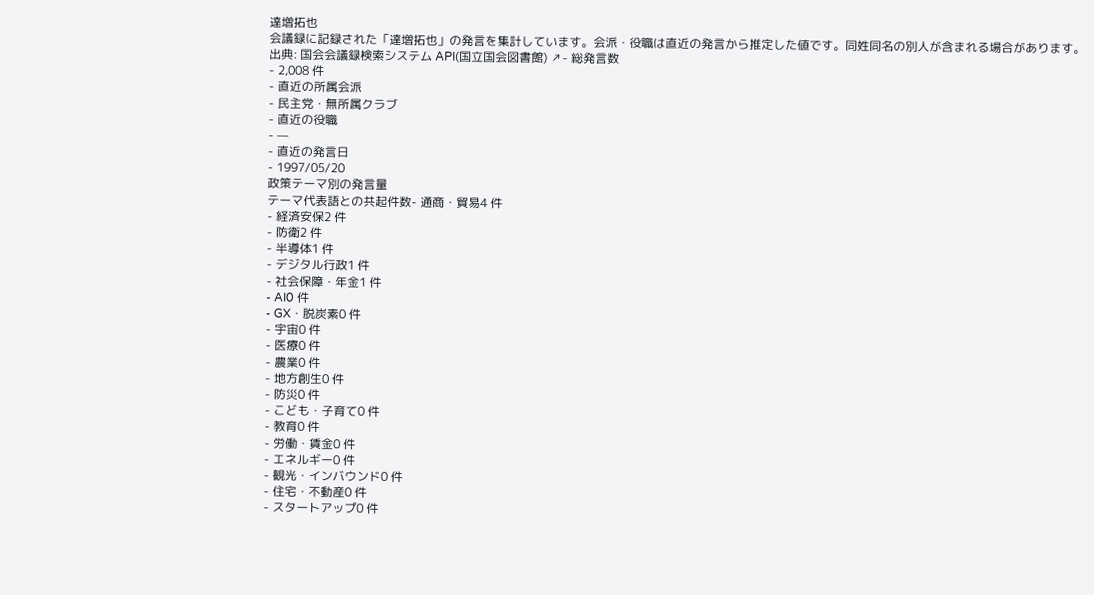達増拓也
会議録に記録された「達増拓也」の発言を集計しています。会派・役職は直近の発言から推定した値です。同姓同名の別人が含まれる場合があります。
出典: 国会会議録検索システム API(国立国会図書館) ↗- 総発言数
- 2,008 件
- 直近の所属会派
- 民主党・無所属クラブ
- 直近の役職
- —
- 直近の発言日
- 1997/05/20
政策テーマ別の発言量
テーマ代表語との共起件数- 通商・貿易4 件
- 経済安保2 件
- 防衛2 件
- 半導体1 件
- デジタル行政1 件
- 社会保障・年金1 件
- AI0 件
- GX・脱炭素0 件
- 宇宙0 件
- 医療0 件
- 農業0 件
- 地方創生0 件
- 防災0 件
- こども・子育て0 件
- 教育0 件
- 労働・賃金0 件
- エネルギー0 件
- 観光・インバウンド0 件
- 住宅・不動産0 件
- スタートアップ0 件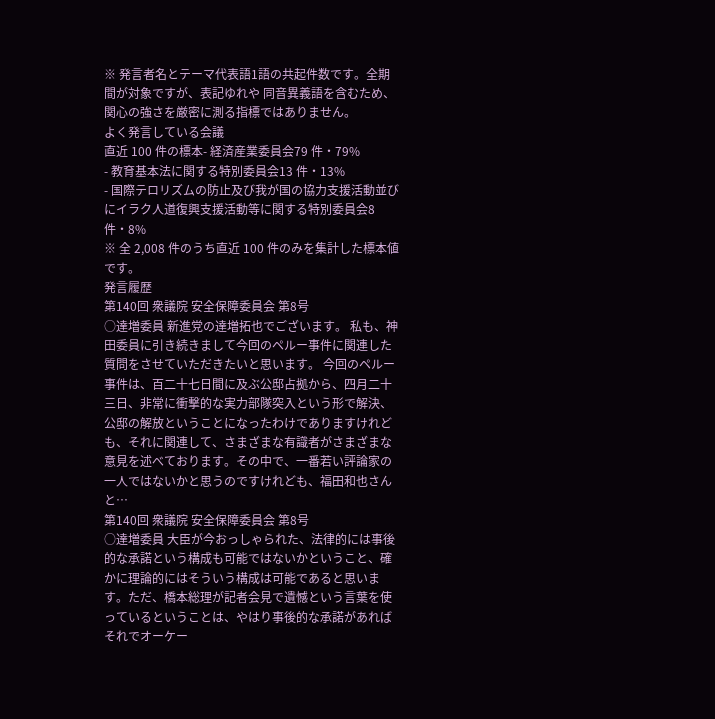※ 発言者名とテーマ代表語1語の共起件数です。全期間が対象ですが、表記ゆれや 同音異義語を含むため、関心の強さを厳密に測る指標ではありません。
よく発言している会議
直近 100 件の標本- 経済産業委員会79 件・79%
- 教育基本法に関する特別委員会13 件・13%
- 国際テロリズムの防止及び我が国の協力支援活動並びにイラク人道復興支援活動等に関する特別委員会8 件・8%
※ 全 2,008 件のうち直近 100 件のみを集計した標本値です。
発言履歴
第140回 衆議院 安全保障委員会 第8号
○達増委員 新進党の達増拓也でございます。 私も、神田委員に引き続きまして今回のペルー事件に関連した質問をさせていただきたいと思います。 今回のペルー事件は、百二十七日間に及ぶ公邸占拠から、四月二十三日、非常に衝撃的な実力部隊突入という形で解決、公邸の解放ということになったわけでありますけれども、それに関連して、さまざまな有識者がさまざまな意見を述べております。その中で、一番若い評論家の一人ではないかと思うのですけれども、福田和也さんと…
第140回 衆議院 安全保障委員会 第8号
○達増委員 大臣が今おっしゃられた、法律的には事後的な承諾という構成も可能ではないかということ、確かに理論的にはそういう構成は可能であると思います。ただ、橋本総理が記者会見で遺憾という言葉を使っているということは、やはり事後的な承諾があればそれでオーケー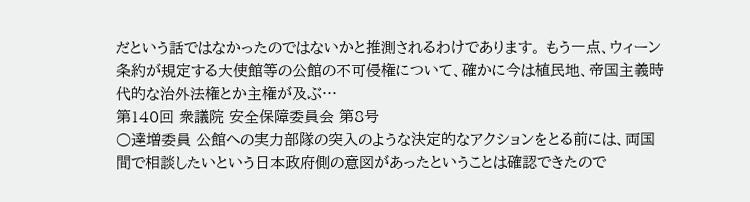だという話ではなかったのではないかと推測されるわけであります。 もう一点、ウィーン条約が規定する大使館等の公館の不可侵権について、確かに今は植民地、帝国主義時代的な治外法権とか主権が及ぶ…
第140回 衆議院 安全保障委員会 第8号
○達増委員 公館への実力部隊の突入のような決定的なアクションをとる前には、両国間で相談したいという日本政府側の意図があったということは確認できたので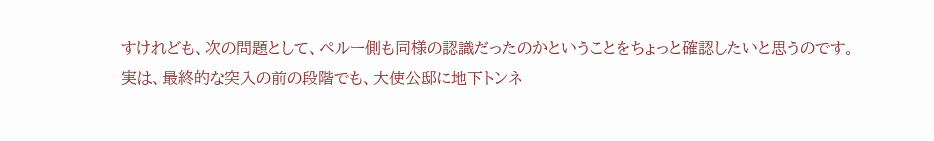すけれども、次の問題として、ペルー側も同様の認識だったのかということをちょっと確認したいと思うのです。 実は、最終的な突入の前の段階でも、大使公邸に地下トンネ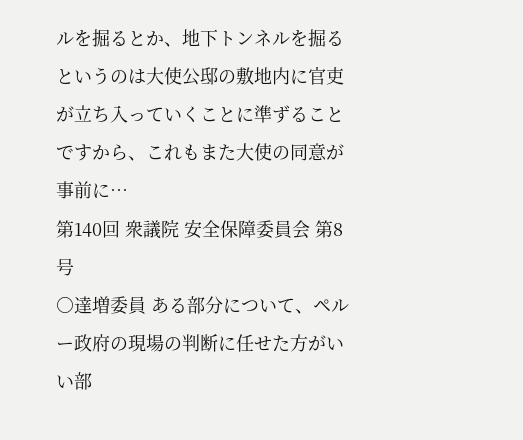ルを掘るとか、地下トンネルを掘るというのは大使公邸の敷地内に官吏が立ち入っていくことに準ずることですから、これもまた大使の同意が事前に…
第140回 衆議院 安全保障委員会 第8号
○達増委員 ある部分について、ペルー政府の現場の判断に任せた方がいい部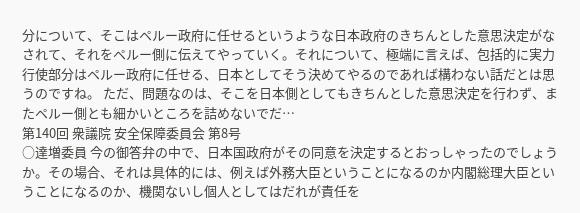分について、そこはペルー政府に任せるというような日本政府のきちんとした意思決定がなされて、それをペルー側に伝えてやっていく。それについて、極端に言えば、包括的に実力行使部分はペルー政府に任せる、日本としてそう決めてやるのであれば構わない話だとは思うのですね。 ただ、問題なのは、そこを日本側としてもきちんとした意思決定を行わず、またペルー側とも細かいところを詰めないでだ…
第140回 衆議院 安全保障委員会 第8号
○達増委員 今の御答弁の中で、日本国政府がその同意を決定するとおっしゃったのでしょうか。その場合、それは具体的には、例えば外務大臣ということになるのか内閣総理大臣ということになるのか、機関ないし個人としてはだれが責任を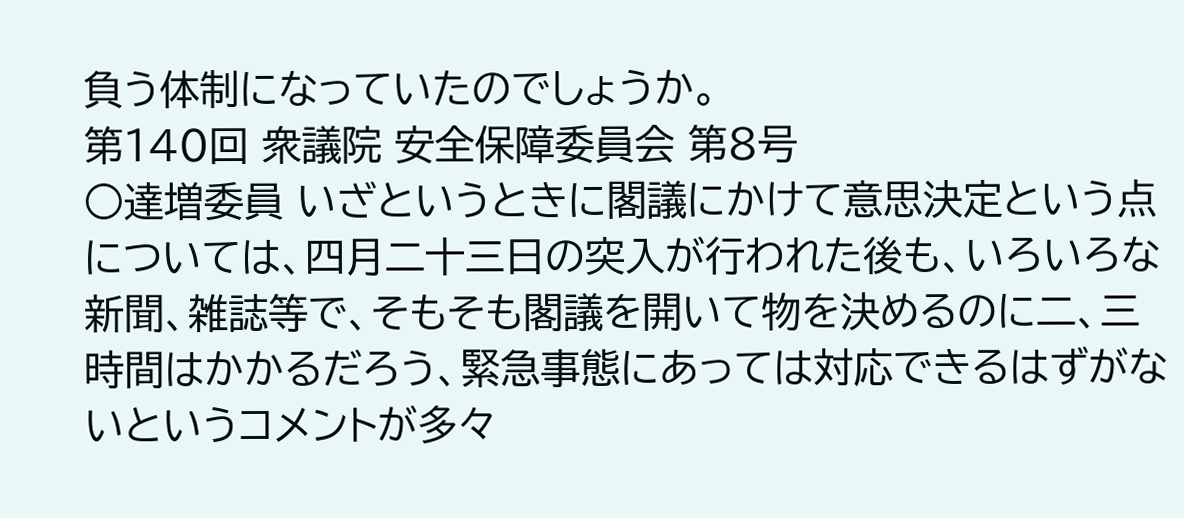負う体制になっていたのでしょうか。
第140回 衆議院 安全保障委員会 第8号
○達増委員 いざというときに閣議にかけて意思決定という点については、四月二十三日の突入が行われた後も、いろいろな新聞、雑誌等で、そもそも閣議を開いて物を決めるのに二、三時間はかかるだろう、緊急事態にあっては対応できるはずがないというコメントが多々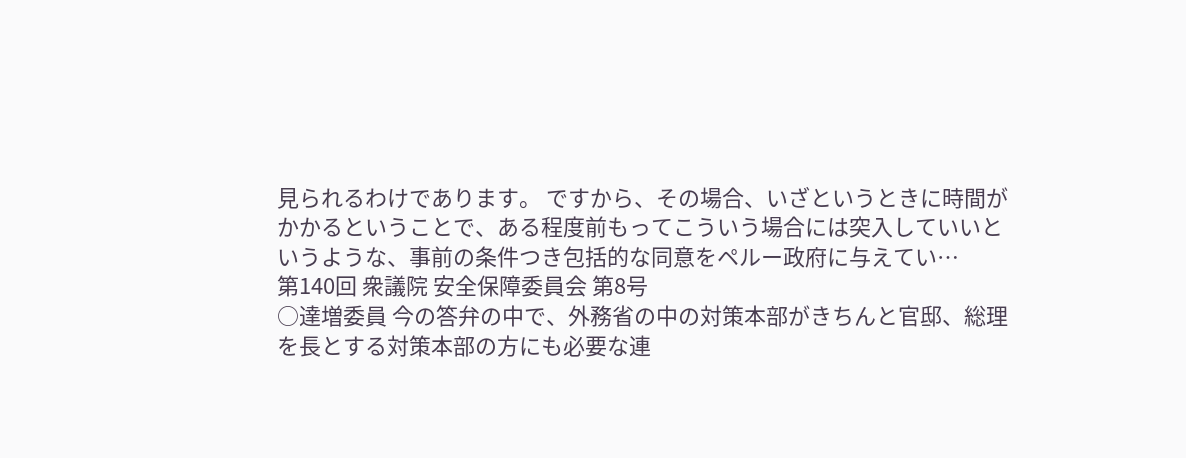見られるわけであります。 ですから、その場合、いざというときに時間がかかるということで、ある程度前もってこういう場合には突入していいというような、事前の条件つき包括的な同意をペルー政府に与えてい…
第140回 衆議院 安全保障委員会 第8号
○達増委員 今の答弁の中で、外務省の中の対策本部がきちんと官邸、総理を長とする対策本部の方にも必要な連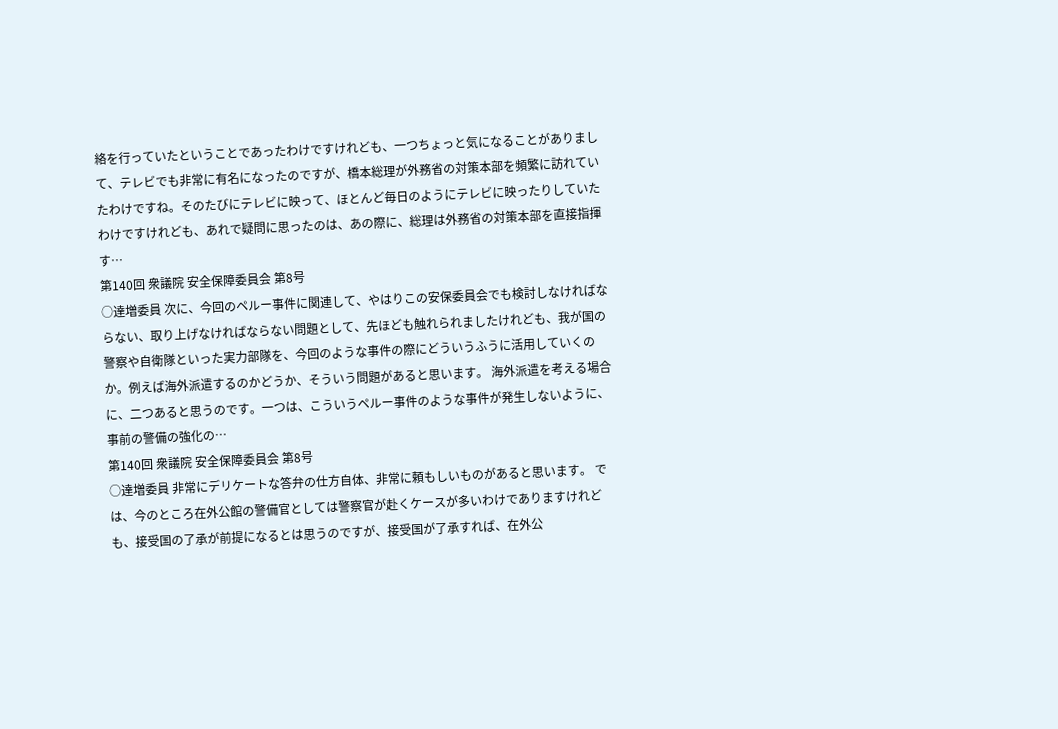絡を行っていたということであったわけですけれども、一つちょっと気になることがありまして、テレビでも非常に有名になったのですが、橋本総理が外務省の対策本部を頻繁に訪れていたわけですね。そのたびにテレビに映って、ほとんど毎日のようにテレビに映ったりしていたわけですけれども、あれで疑問に思ったのは、あの際に、総理は外務省の対策本部を直接指揮す…
第140回 衆議院 安全保障委員会 第8号
○達増委員 次に、今回のペルー事件に関連して、やはりこの安保委員会でも検討しなければならない、取り上げなければならない問題として、先ほども触れられましたけれども、我が国の警察や自衛隊といった実力部隊を、今回のような事件の際にどういうふうに活用していくのか。例えば海外派遣するのかどうか、そういう問題があると思います。 海外派遣を考える場合に、二つあると思うのです。一つは、こういうペルー事件のような事件が発生しないように、事前の警備の強化の…
第140回 衆議院 安全保障委員会 第8号
○達増委員 非常にデリケートな答弁の仕方自体、非常に頼もしいものがあると思います。 では、今のところ在外公館の警備官としては警察官が赴くケースが多いわけでありますけれども、接受国の了承が前提になるとは思うのですが、接受国が了承すれば、在外公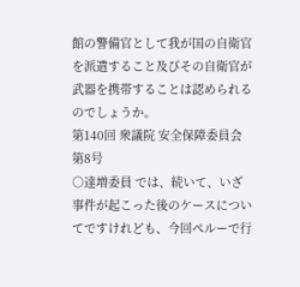館の警備官として我が国の自衛官を派遣すること及びその自衛官が武器を携帯することは認められるのでしょうか。
第140回 衆議院 安全保障委員会 第8号
○達増委員 では、続いて、いざ事件が起こった後のケースについてですけれども、今回ペルーで行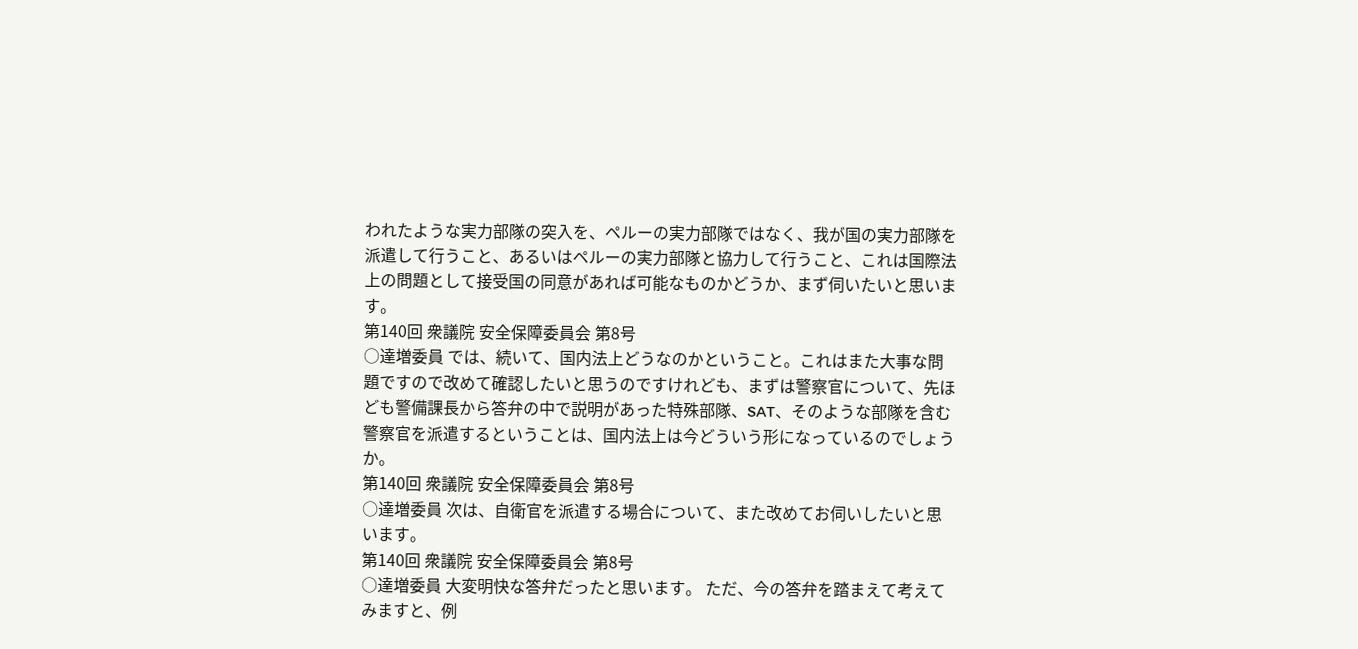われたような実力部隊の突入を、ペルーの実力部隊ではなく、我が国の実力部隊を派遣して行うこと、あるいはペルーの実力部隊と協力して行うこと、これは国際法上の問題として接受国の同意があれば可能なものかどうか、まず伺いたいと思います。
第140回 衆議院 安全保障委員会 第8号
○達増委員 では、続いて、国内法上どうなのかということ。これはまた大事な問題ですので改めて確認したいと思うのですけれども、まずは警察官について、先ほども警備課長から答弁の中で説明があった特殊部隊、SAT、そのような部隊を含む警察官を派遣するということは、国内法上は今どういう形になっているのでしょうか。
第140回 衆議院 安全保障委員会 第8号
○達増委員 次は、自衛官を派遣する場合について、また改めてお伺いしたいと思います。
第140回 衆議院 安全保障委員会 第8号
○達増委員 大変明快な答弁だったと思います。 ただ、今の答弁を踏まえて考えてみますと、例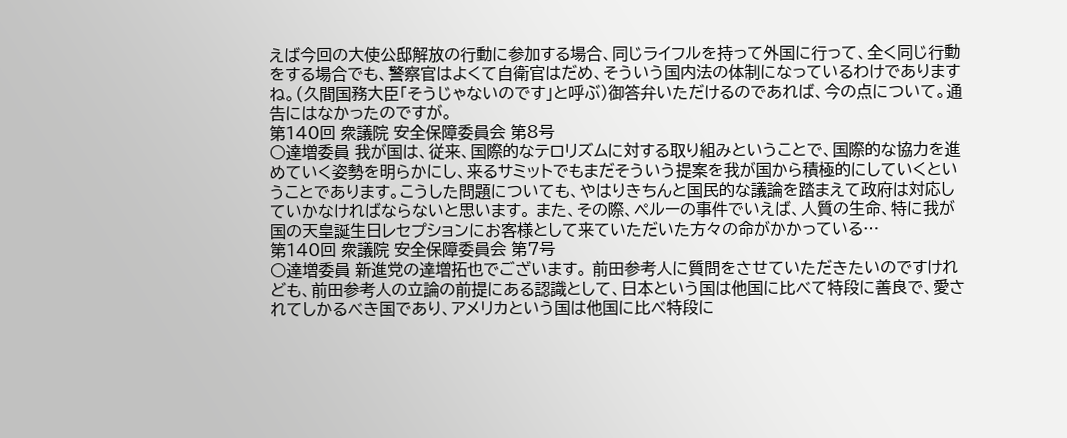えば今回の大使公邸解放の行動に参加する場合、同じライフルを持って外国に行って、全く同じ行動をする場合でも、警察官はよくて自衛官はだめ、そういう国内法の体制になっているわけでありますね。(久間国務大臣「そうじゃないのです」と呼ぶ)御答弁いただけるのであれば、今の点について。通告にはなかったのですが。
第140回 衆議院 安全保障委員会 第8号
○達増委員 我が国は、従来、国際的なテロリズムに対する取り組みということで、国際的な協力を進めていく姿勢を明らかにし、来るサミットでもまだそういう提案を我が国から積極的にしていくということであります。こうした問題についても、やはりきちんと国民的な議論を踏まえて政府は対応していかなければならないと思います。 また、その際、ペルーの事件でいえば、人質の生命、特に我が国の天皇誕生日レセプションにお客様として来ていただいた方々の命がかかっている…
第140回 衆議院 安全保障委員会 第7号
○達増委員 新進党の達増拓也でございます。 前田参考人に質問をさせていただきたいのですけれども、前田参考人の立論の前提にある認識として、日本という国は他国に比べて特段に善良で、愛されてしかるべき国であり、アメリカという国は他国に比べ特段に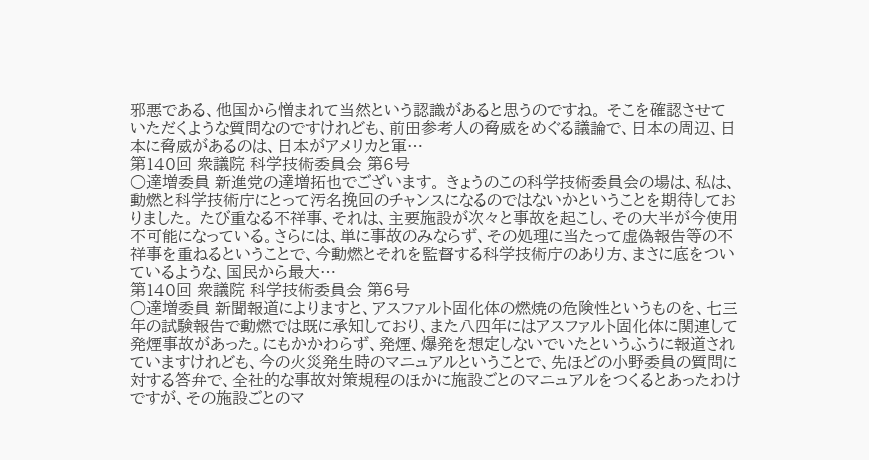邪悪である、他国から憎まれて当然という認識があると思うのですね。 そこを確認させていただくような質問なのですけれども、前田参考人の脅威をめぐる議論で、日本の周辺、日本に脅威があるのは、日本がアメリカと軍…
第140回 衆議院 科学技術委員会 第6号
○達増委員 新進党の達増拓也でございます。 きょうのこの科学技術委員会の場は、私は、動燃と科学技術庁にとって汚名挽回のチャンスになるのではないかということを期待しておりました。 たび重なる不祥事、それは、主要施設が次々と事故を起こし、その大半が今使用不可能になっている。さらには、単に事故のみならず、その処理に当たって虚偽報告等の不祥事を重ねるということで、今動燃とそれを監督する科学技術庁のあり方、まさに底をついているような、国民から最大…
第140回 衆議院 科学技術委員会 第6号
○達増委員 新聞報道によりますと、アスファルト固化体の燃焼の危険性というものを、七三年の試験報告で動燃では既に承知しており、また八四年にはアスファルト固化体に関連して発煙事故があった。にもかかわらず、発煙、爆発を想定しないでいたというふうに報道されていますけれども、今の火災発生時のマニュアルということで、先ほどの小野委員の質問に対する答弁で、全社的な事故対策規程のほかに施設ごとのマニュアルをつくるとあったわけですが、その施設ごとのマ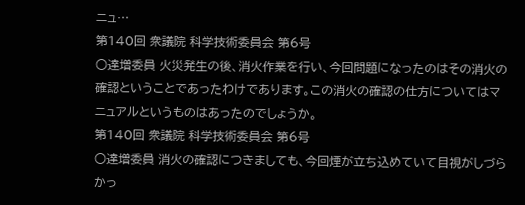ニュ…
第140回 衆議院 科学技術委員会 第6号
○達増委員 火災発生の後、消火作業を行い、今回問題になったのはその消火の確認ということであったわけであります。この消火の確認の仕方についてはマニュアルというものはあったのでしょうか。
第140回 衆議院 科学技術委員会 第6号
○達増委員 消火の確認につきましても、今回煙が立ち込めていて目視がしづらかっ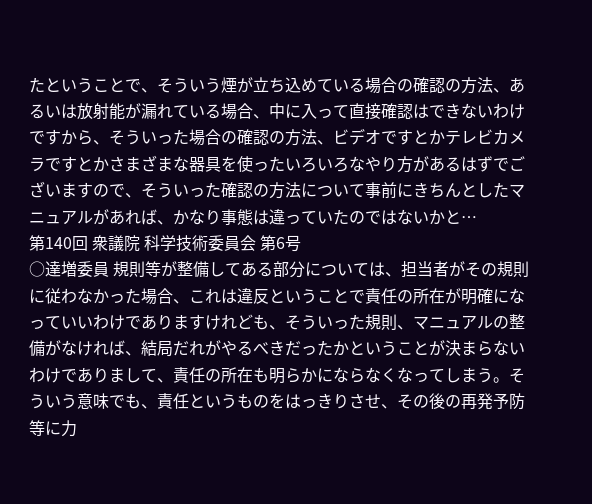たということで、そういう煙が立ち込めている場合の確認の方法、あるいは放射能が漏れている場合、中に入って直接確認はできないわけですから、そういった場合の確認の方法、ビデオですとかテレビカメラですとかさまざまな器具を使ったいろいろなやり方があるはずでございますので、そういった確認の方法について事前にきちんとしたマニュアルがあれば、かなり事態は違っていたのではないかと…
第140回 衆議院 科学技術委員会 第6号
○達増委員 規則等が整備してある部分については、担当者がその規則に従わなかった場合、これは違反ということで責任の所在が明確になっていいわけでありますけれども、そういった規則、マニュアルの整備がなければ、結局だれがやるべきだったかということが決まらないわけでありまして、責任の所在も明らかにならなくなってしまう。そういう意味でも、責任というものをはっきりさせ、その後の再発予防等に力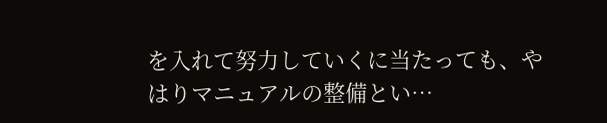を入れて努力していくに当たっても、やはりマニュアルの整備とい…